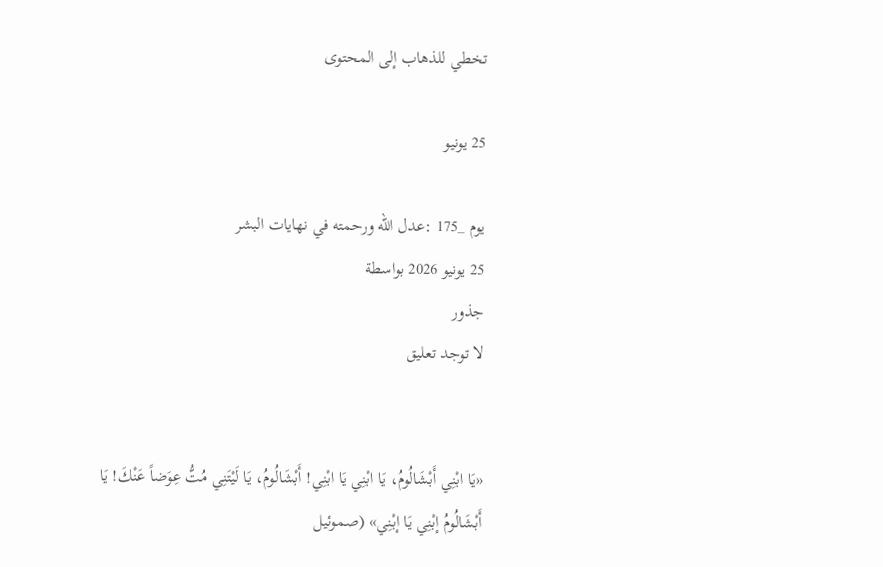تخطي للذهاب إلى المحتوى

25 يونيو

يوم _175 :عدل الله ورحمته في نهايات البشر
25 يونيو 2026 بواسطة
جذور
لا توجد تعليق


«يَا ابْنِي أَبْشَالُومُ، يَا ابْنِي يَا ابْنِي! أَبْشَالُومُ، يَا لَيْتَنِي مُتُّ عِوَضاً عَنْكَ! يَا أَبْشَالُومُ إبْنِي يَا إبْنِي» (صموئيل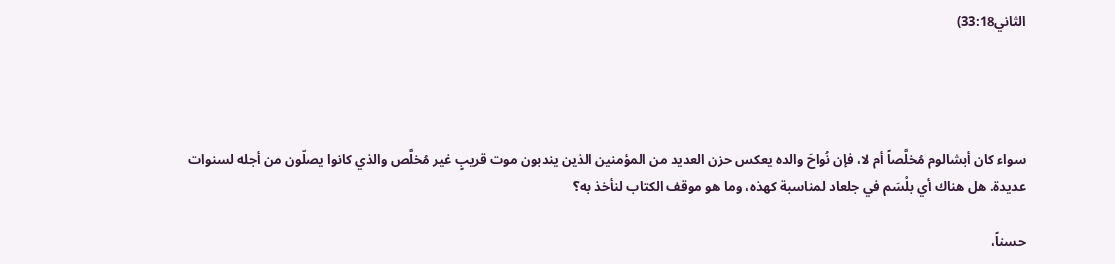الثاني33:18)




سواء كان أبشالوم مُخلَّصاً أم لا، فإن نُواحَ والده يعكس حزن العديد من المؤمنين الذين يندبون موت قريبٍ غير مُخلَّص والذي كانوا يصلّون من أجله لسنوات عديدة. هل هناك أي بلْسَم في جلعاد لمناسبة كهذه، وما هو موقف الكتاب لنأخذ به؟

حسناً،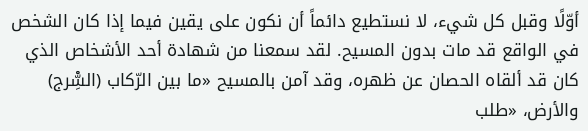أوّلًا وقبل كل شيء، لا نستطيع دائماً أن نكون على يقين فيما إذا كان الشخص في الواقع قد مات بدون المسيح. لقد سمعنا من شهادة أحد الأشخاص الذي كان قد ألقاه الحصان عن ظهره، وقد آمن بالمسيح «ما بين الرّكاب (السِّْرج) والأرض، «طلب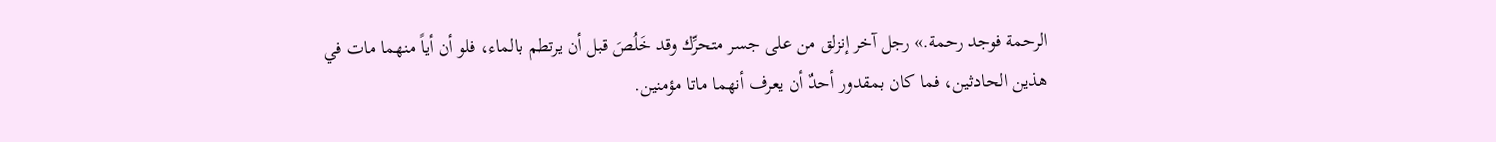الرحمة فوجد رحمة.» رجل آخر إنزلق من على جسر متحرِّك وقد خَلُصَ قبل أن يرتطم بالماء، فلو أن أياً منهما مات في هذين الحادثين، فما كان بمقدور أحدٌ أن يعرف أنهما ماتا مؤمنين.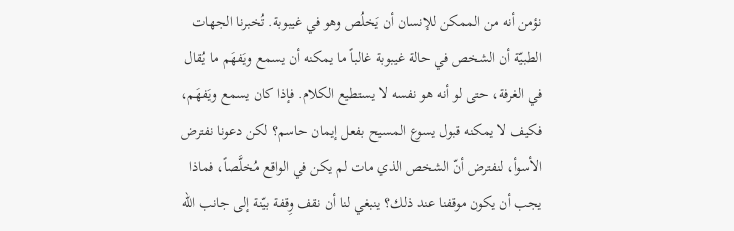نؤمن أنه من الممكن للإنسان أن يَخلُص وهو في غيبوبة. تُخبرنا الجهات الطبيّة أن الشخص في حالة غيبوبة غالباً ما يمكنه أن يسمع ويَفهَم ما يُقال في الغرفة، حتى لو أنه هو نفسه لا يستطيع الكلام. فإذا كان يسمع ويَفهَم، فكيف لا يمكنه قبول يسوع المسيح بفعل إيمان حاسم؟ لكن دعونا نفترض الأسوأ، لنفترض أنّ الشخص الذي مات لم يكن في الواقع مُخلَّصاً، فماذا يجب أن يكون موقفنا عند ذلك؟ ينبغي لنا أن نقف وِقفة بيّنة إلى جانب الله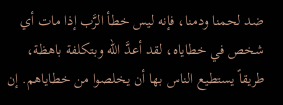ضد لحمنا ودمنا، فإنه ليس خطأ الرَّب إذا مات أي شخص في خطاياه، لقد أعدَّ الله وبتكلفة باهظة، طريقاً يستطيع الناس بها أن يخلصوا من خطاياهم. إن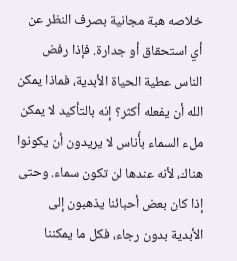خلاصه هبة مجانية بصرف النظر عن أي استحقاق أو جدارة. فإذا رفض  الناس عطية الحياة الأبدية، فماذا يمكن الله أن يفعله أكثر؟ إنه بالتأكيد لا يمكن ملء السماء بأُناس لا يريدون أن يكونوا هناك، لأنه عندها لن تكون سماء. وحتى إذا كان بعض أحبائنا يذهبون إلى الأبدية بدون رجاء، فكل ما يمكننا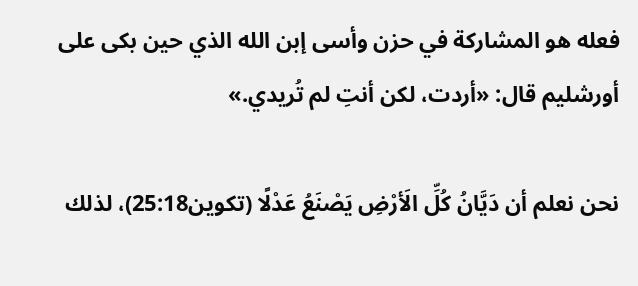فعله هو المشاركة في حزن وأسى إبن الله الذي حين بكى على أورشليم قال: «أردت، لكن أنتِ لم تُريدي.»

نحن نعلم أن دَيَّانُ كُلِّ الَأرْضِ يَصْنَعُ عَدْلًا (تكوين25:18)، لذلك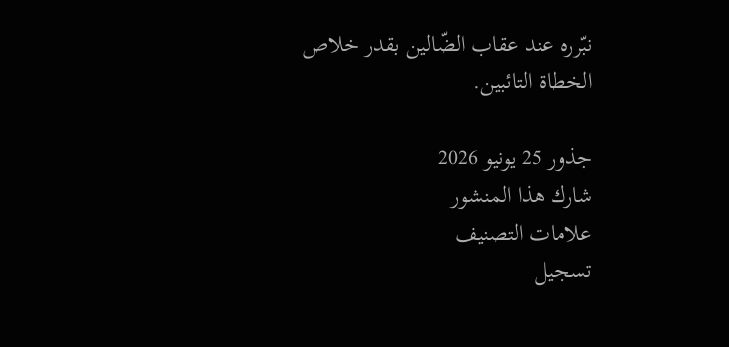نبّرره عند عقاب الضّالين بقدر خلاص الخطاة التائبين.

جذور 25 يونيو 2026
شارك هذا المنشور
علامات التصنيف
تسجيل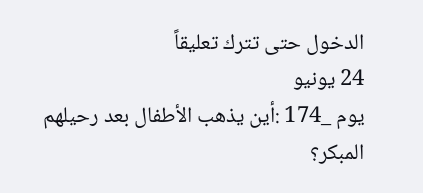الدخول حتى تترك تعليقاً
24 يونيو
يوم _174 :أين يذهب الأطفال بعد رحيلهم المبكر؟